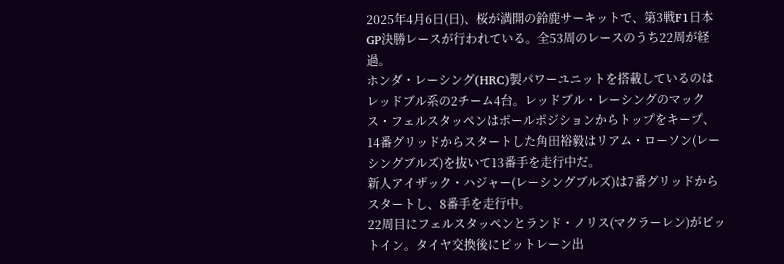2025年4月6日(日)、桜が満開の鈴鹿サーキットで、第3戦F1日本GP決勝レースが行われている。全53周のレースのうち22周が経過。
ホンダ・レーシング(HRC)製パワーユニットを搭載しているのはレッドブル系の2チーム4台。レッドブル・レーシングのマックス・フェルスタッペンはポールポジションからトップをキープ、14番グリッドからスタートした角田裕毅はリアム・ローソン(レーシングブルズ)を抜いて13番手を走行中だ。
新人アイザック・ハジャー(レーシングブルズ)は7番グリッドからスタートし、8番手を走行中。
22周目にフェルスタッペンとランド・ノリス(マクラーレン)がピットイン。タイヤ交換後にピットレーン出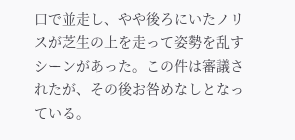口で並走し、やや後ろにいたノリスが芝生の上を走って姿勢を乱すシーンがあった。この件は審議されたが、その後お咎めなしとなっている。